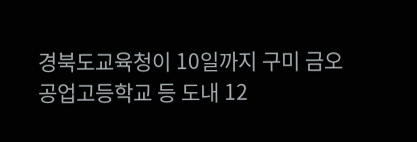경북도교육청이 10일까지 구미 금오공업고등학교 등 도내 12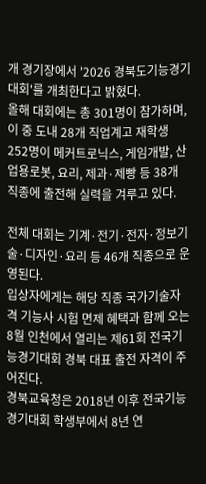개 경기장에서 '2026 경북도기능경기대회'를 개최한다고 밝혔다.
올해 대회에는 총 301명이 참가하며, 이 중 도내 28개 직업계고 재학생 252명이 메커트로닉스, 게임개발, 산업용로봇, 요리, 제과·제빵 등 38개 직종에 출전해 실력을 겨루고 있다.

전체 대회는 기계·전기·전자·정보기술·디자인·요리 등 46개 직종으로 운영된다.
입상자에게는 해당 직종 국가기술자격 기능사 시험 면제 혜택과 함께 오는 8월 인천에서 열리는 제61회 전국기능경기대회 경북 대표 출전 자격이 주어진다.
경북교육청은 2018년 이후 전국기능경기대회 학생부에서 8년 연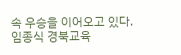속 우승을 이어오고 있다.
임종식 경북교육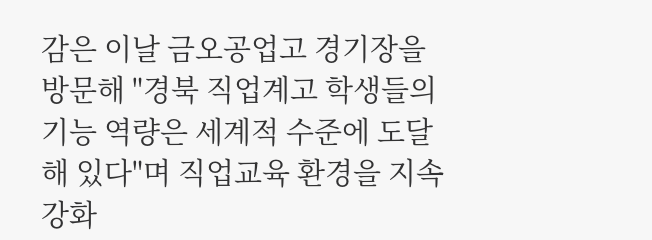감은 이날 금오공업고 경기장을 방문해 "경북 직업계고 학생들의 기능 역량은 세계적 수준에 도달해 있다"며 직업교육 환경을 지속 강화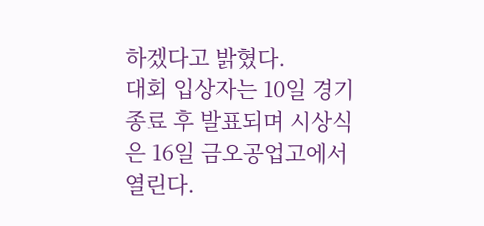하겠다고 밝혔다.
대회 입상자는 10일 경기 종료 후 발표되며 시상식은 16일 금오공업고에서 열린다.